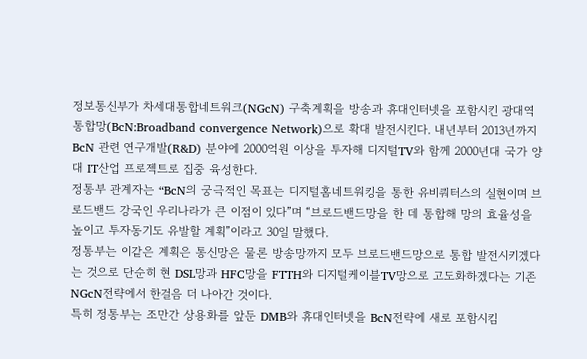정보통신부가 차세대통합네트워크(NGcN) 구축계획을 방송과 휴대인터넷을 포함시킨 광대역통합망(BcN:Broadband convergence Network)으로 확대 발전시킨다. 내년부터 2013년까지 BcN 관련 연구개발(R&D) 분야에 2000억원 이상을 투자해 디지털TV와 함께 2000년대 국가 양대 IT산업 프로젝트로 집중 육성한다.
정통부 관계자는 “BcN의 궁극적인 목표는 디지털홈네트워킹을 통한 유비쿼터스의 실현이며 브로드밴드 강국인 우리나라가 큰 이점이 있다”며 “브로드밴드망을 한 데 통합해 망의 효율성을 높이고 투자동기도 유발할 계획”이라고 30일 말했다.
정통부는 이같은 계획은 통신망은 물론 방송망까지 모두 브로드밴드망으로 통합 발전시키겠다는 것으로 단순히 현 DSL망과 HFC망을 FTTH와 디지털케이블TV망으로 고도화하겠다는 기존 NGcN전략에서 한걸음 더 나아간 것이다.
특히 정통부는 조만간 상용화를 앞둔 DMB와 휴대인터넷을 BcN전략에 새로 포함시킴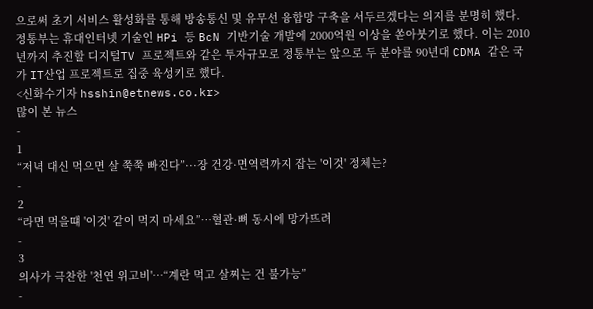으로써 초기 서비스 활성화를 통해 방송통신 및 유무선 융합망 구축을 서두르겠다는 의지를 분명히 했다.
정통부는 휴대인터넷 기술인 HPi 등 BcN 기반기술 개발에 2000억원 이상을 쏟아붓기로 했다. 이는 2010년까지 추진할 디지털TV 프로젝트와 같은 투자규모로 정통부는 앞으로 두 분야를 90년대 CDMA 같은 국가 IT산업 프로젝트로 집중 육성키로 했다.
<신화수기자 hsshin@etnews.co.kr>
많이 본 뉴스
-
1
“저녁 대신 먹으면 살 쭉쭉 빠진다”···장 건강·면역력까지 잡는 '이것' 정체는?
-
2
“라면 먹을떄 '이것' 같이 먹지 마세요”…혈관·뼈 동시에 망가뜨려
-
3
의사가 극찬한 '천연 위고비'…“계란 먹고 살찌는 건 불가능”
-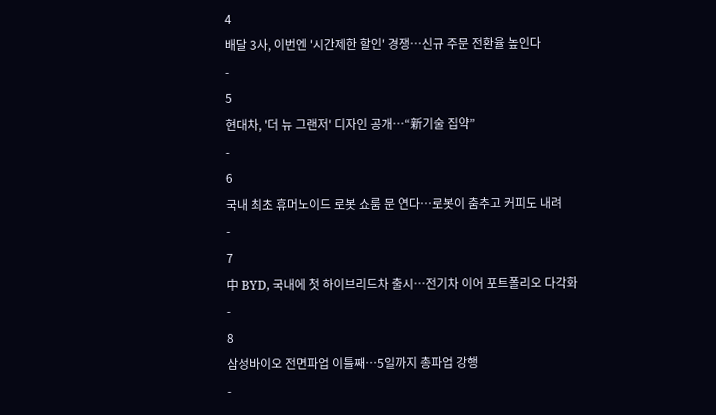4
배달 3사, 이번엔 '시간제한 할인' 경쟁…신규 주문 전환율 높인다
-
5
현대차, '더 뉴 그랜저' 디자인 공개…“新기술 집약”
-
6
국내 최초 휴머노이드 로봇 쇼룸 문 연다…로봇이 춤추고 커피도 내려
-
7
中 BYD, 국내에 첫 하이브리드차 출시…전기차 이어 포트폴리오 다각화
-
8
삼성바이오 전면파업 이틀째…5일까지 총파업 강행
-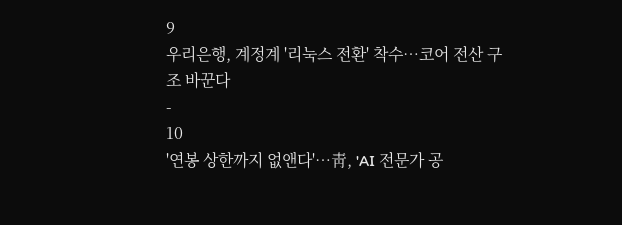9
우리은행, 계정계 '리눅스 전환' 착수…코어 전산 구조 바꾼다
-
10
'연봉 상한까지 없앤다'…靑, 'AI 전문가 공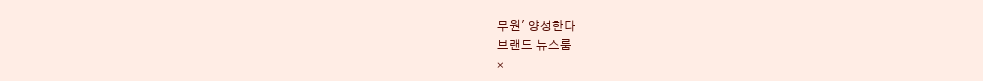무원' 양성한다
브랜드 뉴스룸
×